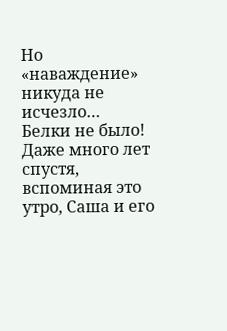Но «наваждение» никуда не исчезло…
Белки не было!
Даже много лет спустя, вспоминая это утро, Саша и его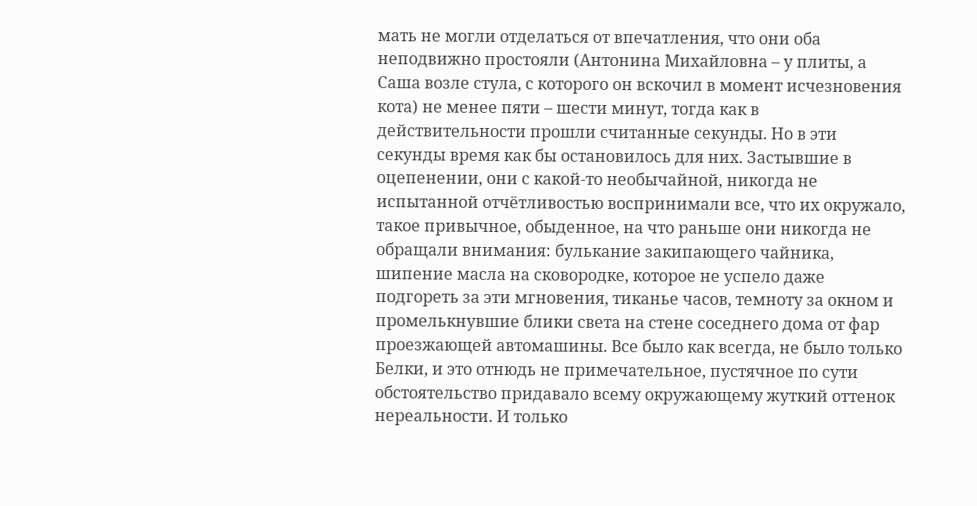мать не могли отделаться от впечатления, что они оба неподвижно простояли (Антонина Михайловна – у плиты, а Саша возле стула, с которого он вскочил в момент исчезновения кота) не менее пяти – шести минут, тогда как в действительности прошли считанные секунды. Но в эти секунды время как бы остановилось для них. Застывшие в оцепенении, они с какой-то необычайной, никогда не испытанной отчётливостью воспринимали все, что их окружало, такое привычное, обыденное, на что раньше они никогда не обращали внимания: булькание закипающего чайника, шипение масла на сковородке, которое не успело даже подгореть за эти мгновения, тиканье часов, темноту за окном и промелькнувшие блики света на стене соседнего дома от фар проезжающей автомашины. Все было как всегда, не было только Белки, и это отнюдь не примечательное, пустячное по сути обстоятельство придавало всему окружающему жуткий оттенок нереальности. И только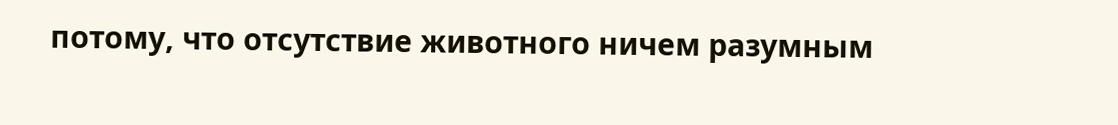потому, что отсутствие животного ничем разумным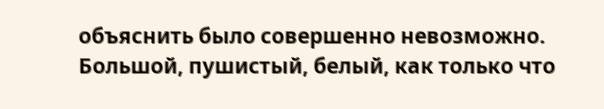объяснить было совершенно невозможно.
Большой, пушистый, белый, как только что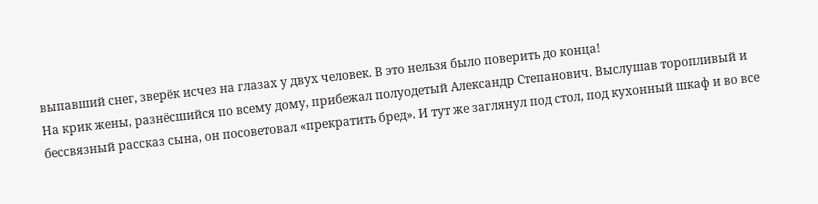выпавший снег, зверёк исчез на глазах у двух человек. В это нельзя было поверить до конца!
На крик жены, разнёсшийся по всему дому, прибежал полуодетый Александр Степанович. Выслушав торопливый и бессвязный рассказ сына, он посоветовал «прекратить бред». И тут же заглянул под стол, под кухонный шкаф и во все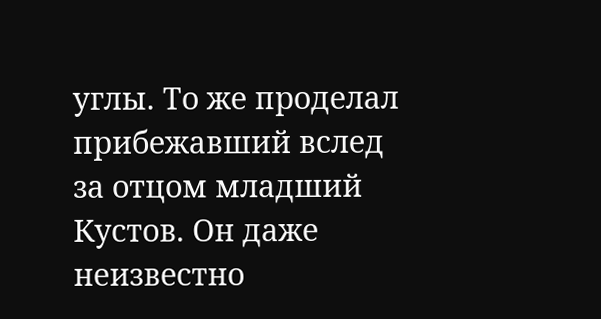углы. То же проделал прибежавший вслед за отцом младший Кустов. Он даже неизвестно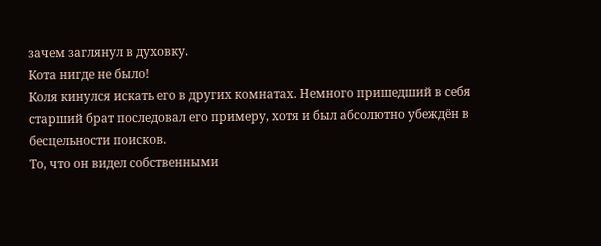зачем заглянул в духовку.
Кота нигде не было!
Коля кинулся искать его в других комнатах. Немного пришедший в себя старший брат последовал его примеру, хотя и был абсолютно убеждён в бесцельности поисков.
То, что он видел собственными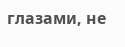глазами, не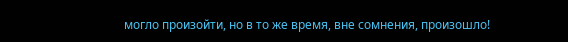могло произойти, но в то же время, вне сомнения, произошло!